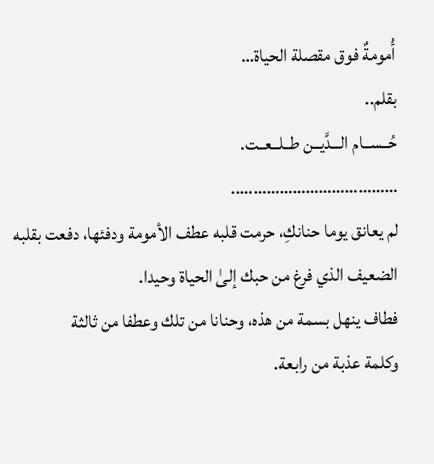أُمومةٌ فوق مقصلة الحياة…
بقلم..
حُــســام الـــدَّيــن طــلــعــت.
………………………………..
لم يعانق يوما حنانكِ، حرمت قلبه عطف الأمومة ودفئها، دفعت بقلبه الضعيف الذي فرغ من حبك إلىٰ الحياة وحيدا.
فطاف ينهل بسمة من هذه، وحنانا من تلك وعطفا من ثالثة
وكلمة عذبة من رابعة.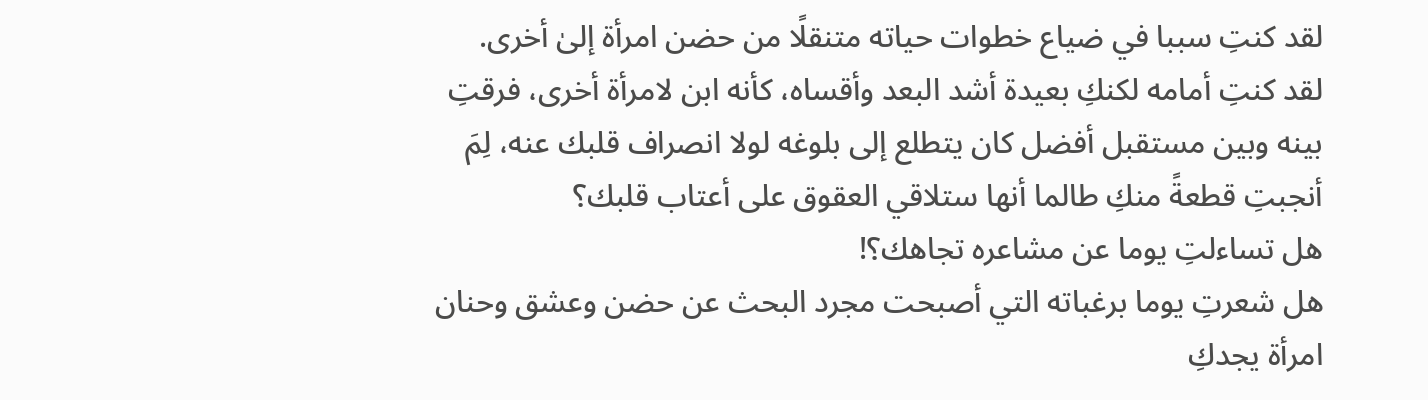لقد كنتِ سببا في ضياع خطوات حياته متنقلًا من حضن امرأة إلىٰ أخرى.
لقد كنتِ أمامه لكنكِ بعيدة أشد البعد وأقساه، كأنه ابن لامرأة أخرى، فرقتِ بينه وبين مستقبل أفضل كان يتطلع إلى بلوغه لولا انصراف قلبك عنه، لِمَ أنجبتِ قطعةً منكِ طالما أنها ستلاقي العقوق على أعتاب قلبك؟
هل تساءلتِ يوما عن مشاعره تجاهك؟!
هل شعرتِ يوما برغباته التي أصبحت مجرد البحث عن حضن وعشق وحنان امرأة يجدكِ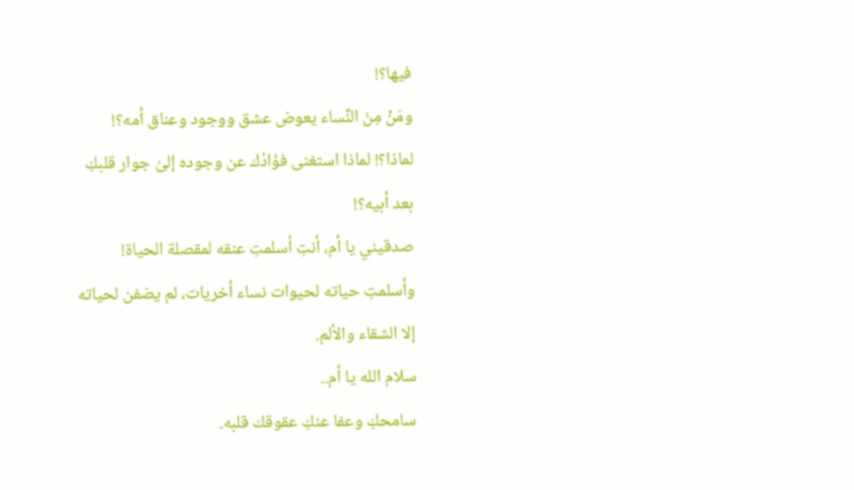فيها؟!
ومَنْ مِنَ النِّساء يعوض عشق ووجود وعناق أمه؟!
لماذا؟! لماذا استغنى فؤادُك عن وجوده إلىٰ جوار قلبكِ بعد أبيه؟!
صدقيني يا أم، أنتِ أسلمتِ عنقه لمقصلة الحياة!
وأسلمتِ حياته لحيوات نساء أخريات، لم يضفن لحياته إلا الشقاء والألم.
سلام الله يا أم..
سامحكِ وعفا عنكِ عقوقك قلبه.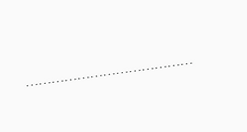…………………………………